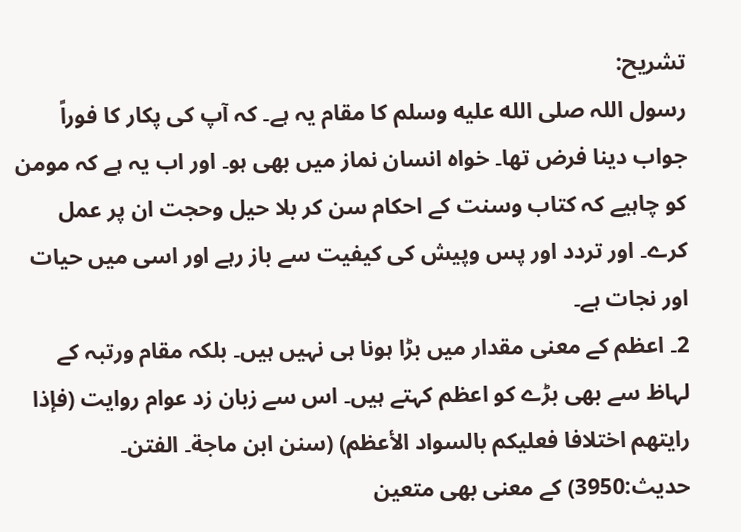تشریح:
رسول اللہ صلى الله عليه وسلم کا مقام یہ ہے۔ کہ آپ کی پکار کا فوراً جواب دینا فرض تھا۔ خواہ انسان نماز میں بھی ہو۔ اور اب یہ ہے کہ مومن کو چاہیے کہ کتاب وسنت کے احکام سن کر بلا حیل وحجت ان پر عمل کرے۔ اور تردد اور پس وپیش کی کیفیت سے باز رہے اور اسی میں حیات اور نجات ہے۔
2۔ اعظم کے معنی مقدار میں بڑا ہونا ہی نہیں ہیں۔ بلکہ مقام ورتبہ کے لہاظ سے بھی بڑے کو اعظم کہتے ہیں۔ اس سے زبان زد عوام روایت (فإذا رايتهم اختلافا فعليكم بالسواد الأعظم) (سنن ابن ماجة۔ الفتن۔ حدیث:3950) کے معنی بھی متعین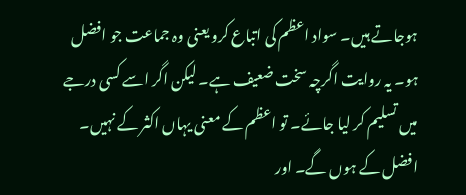ہوجاتے ہیں۔ سواد اعظم کی اتباع کرو یعنی وہ جماعت جو افضل ہو۔ یہ روایت اگرچہ سخت ضعیف ہے۔ لیکن اگر اسے کسی درجے میں تسلیم کر لیا جائے۔ تو اعظم کے معنی یہاں اکثر کے نہیں۔ افضل کے ہوں گے۔ اور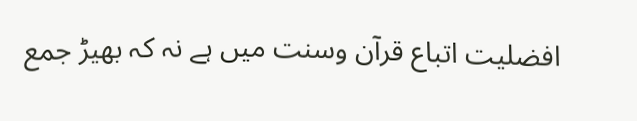افضلیت اتباع قرآن وسنت میں ہے نہ کہ بھیڑ جمع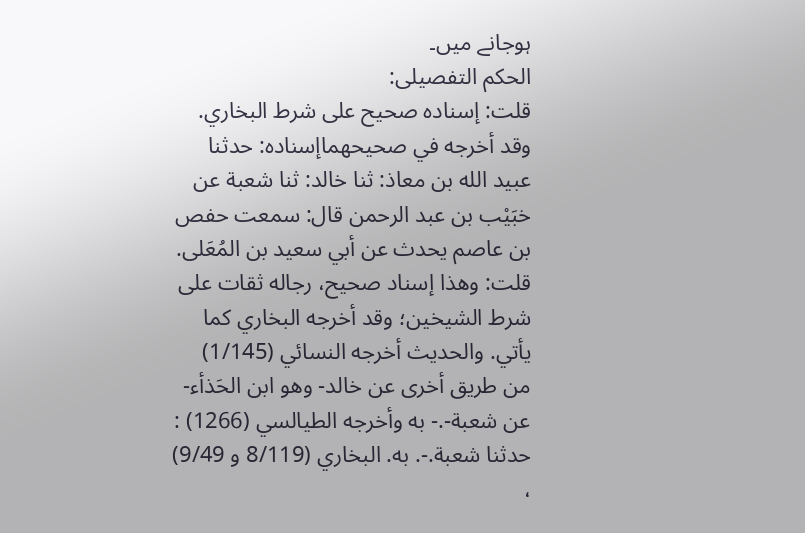ہوجانے میں۔
الحکم التفصیلی:
قلت: إسناده صحيح على شرط البخاري. وقد أخرجه في صحيحهماإسناده: حدثنا عبيد الله بن معاذ: ثنا خالد: ثنا شعبة عن خبَيْب بن عبد الرحمن قال: سمعت حفص بن عاصم يحدث عن أبي سعيد بن المُعَلى.
قلت: وهذا إسناد صحيح، رجاله ثقات على شرط الشيخين؛ وقد أخرجه البخاري كما يأتي. والحديث أخرجه النسائي (1/145) من طريق أخرى عن خالد- وهو ابن الحَذأء- عن شعبة-.- به وأخرجه الطيالسي (1266) : حدثنا شعبة.-. به. البخاري (8/119 و 9/49) ،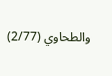والطحاوي (2/77)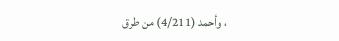، وأحمد (4/211) من طرق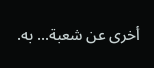أخرى عن شعبة... به.